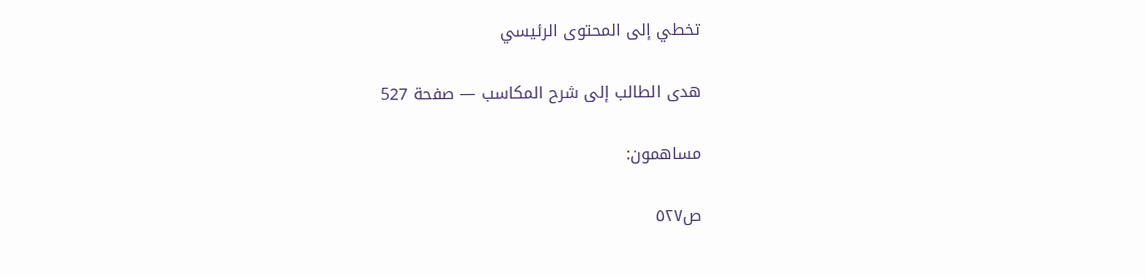تخطي إلى المحتوى الرئيسي

هدى الطالب إلى شرح المكاسب — صفحة 527

مساهمون:

ص٥٢٧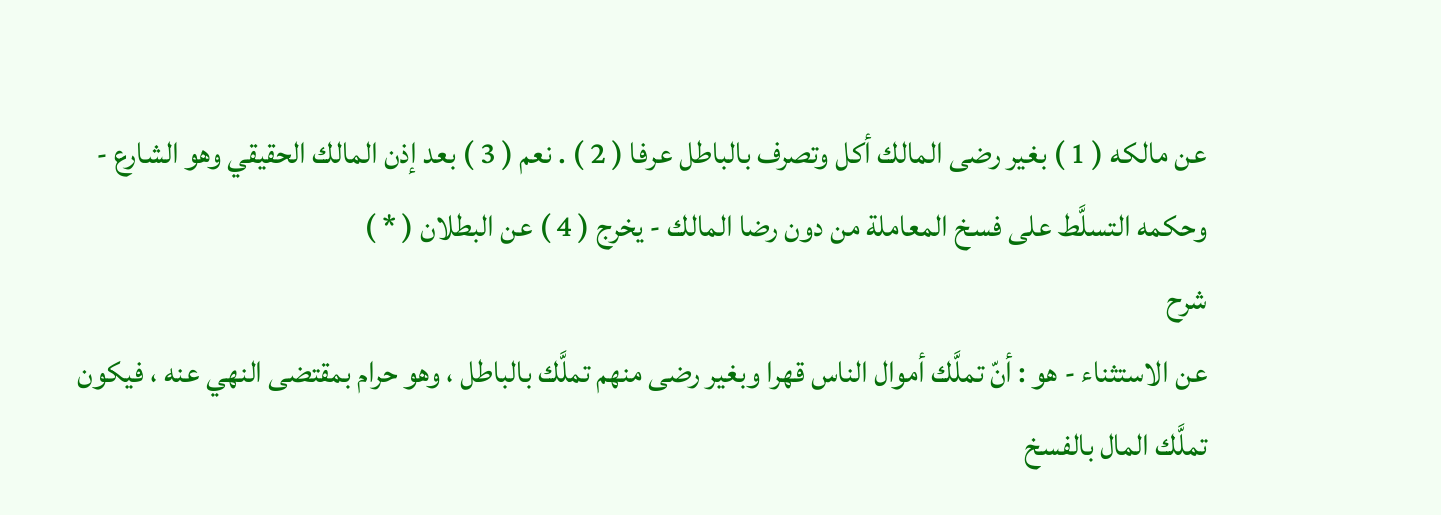عن مالكه ( 1 ) بغير رضى المالك أكل وتصرف بالباطل عرفا ( 2 ) . نعم ( 3 ) بعد إذن المالك الحقيقي وهو الشارع - وحكمه التسلَّط على فسخ المعاملة من دون رضا المالك - يخرج ( 4 ) عن البطلان ( * )
شرح
عن الاستثناء - هو : أنّ تملَّك أموال الناس قهرا وبغير رضى منهم تملَّك بالباطل ، وهو حرام بمقتضى النهي عنه ، فيكون تملَّك المال بالفسخ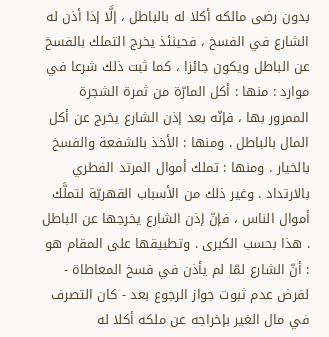بدون رضى مالكه أكلا له بالباطل ، إلَّا إذا أذن له الشارع في الفسخ ، فحينئذ يخرج التملك بالفسخ عن الباطل ويكون جائزا ، كما ثبت ذلك شرعا في موارد : منها : أكل المارّة من ثمرة الشجرة الممرور بها ، فإنّه بعد إذن الشارع يخرج عن أكل المال بالباطل . ومنها : الأخذ بالشفعة والفسخ بالخيار . ومنها : تملك أموال المرتد الفطري بالارتداد . وغير ذلك من الأسباب القهريّة لتملَّك أموال الناس ، فإنّ إذن الشارع يخرجها عن الباطل . هذا بحسب الكبرى . وتطبيقها على المقام هو : أنّ الشارع لمّا لم يأذن في فسخ المعاطاة - لفرض عدم ثبوت جواز الرجوع بعد - كان التصرف في مال الغير بإخراجه عن ملكه أكلا له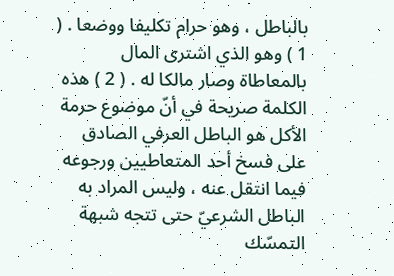بالباطل ، وهو حرام تكليفا ووضعا . ( 1 ) وهو الذي اشترى المال بالمعاطاة وصار مالكا له . ( 2 ) هذه الكلمة صريحة في أنّ موضوع حرمة الأكل هو الباطل العرفي الصادق على فسخ أحد المتعاطيين ورجوعه فيما انتقل عنه ، وليس المراد به الباطل الشرعيّ حتى تتجه شبهة التمسّك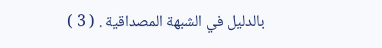بالدليل في الشبهة المصداقية . ( 3 )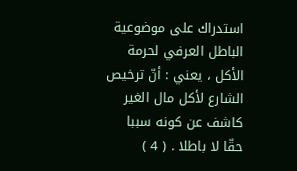استدراك على موضوعية الباطل العرفي لحرمة الأكل ، يعني : أنّ ترخيص الشارع لأكل مال الغير كاشف عن كونه سببا حقّا لا باطلا . ( 4 )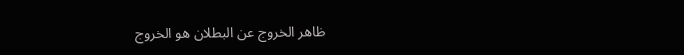ظاهر الخروج عن البطلان هو الخروج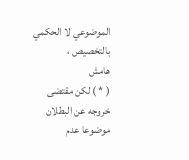الموضوعي لا الحكمي بالتخصيص ،
هامش
( * ) لكن مقتضى خروجه عن البطلان موضوعا عدم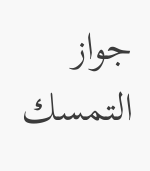جواز التمسك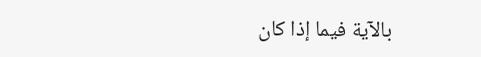بالآية فيما إذا كان